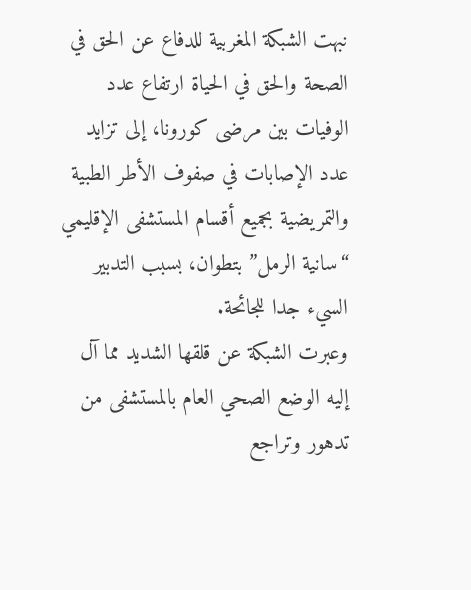نبهت الشبكة المغربية للدفاع عن الحق في الصحة والحق في الحياة ارتفاع عدد الوفيات بين مرضى كورونا، إلى تزايد عدد الإصابات في صفوف الأطر الطبية والتمريضية بجميع أقسام المستشفى الإقليمي “سانية الرمل” بتطوان، بسبب التدبير السيء جدا للجائحة.
وعبرت الشبكة عن قلقها الشديد مما آل إليه الوضع الصحي العام بالمستشفى من تدهور وتراجع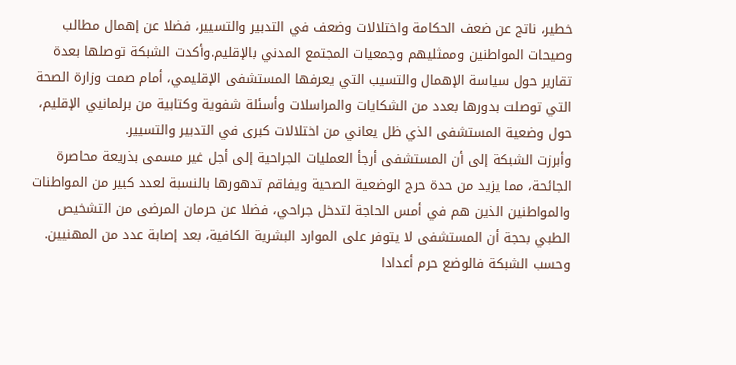خطير، ناتج عن ضعف الحكامة واختلالات وضعف في التدبير والتسيير، فضلا عن إهمال مطالب وصيحات المواطنين وممثليهم وجمعيات المجتمع المدني بالإقليم.وأكدت الشبكة توصلها بعدة تقارير حول سياسة الإهمال والتسيب التي يعرفها المستشفى الإقليمي، أمام صمت وزارة الصحة التي توصلت بدورها بعدد من الشكايات والمراسلات وأسئلة شفوية وكتابية من برلمانيي الإقليم، حول وضعية المستشفى الذي ظل يعاني من اختلالات كبرى في التدبير والتسيير.
وأبرزت الشبكة إلى أن المستشفى أرجأ العمليات الجراحية إلى أجل غير مسمى بذريعة محاصرة الجائحة، مما يزيد من حدة حرج الوضعية الصحية ويفاقم تدهورها بالنسبة لعدد كبير من المواطنات والمواطنين الذين هم في أمس الحاجة لتدخل جراحي، فضلا عن حرمان المرضى من التشخيص الطبي بحجة أن المستشفى لا يتوفر على الموارد البشرية الكافية، بعد إصابة عدد من المهنيين.
وحسب الشبكة فالوضع حرم أعدادا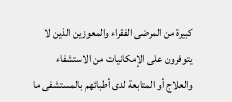كبيرة من المرضى الفقراء والمعوزين الذين لا يتوفرون على الإمكانيات من الاستشفاء والعلاج أو المتابعة لدى أطبائهم بالمستشفى ما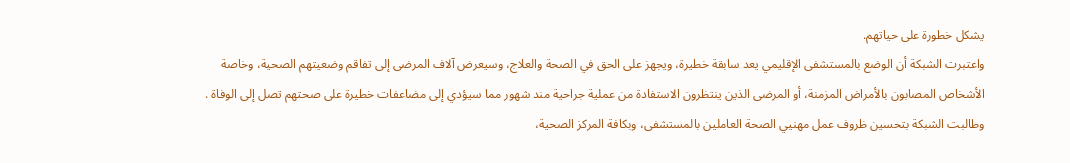يشكل خطورة على حياتهم.
واعتبرت الشبكة أن الوضع بالمستشفى الإقليمي يعد سابقة خطيرة، ويجهز على الحق في الصحة والعلاج، وسيعرض آلاف المرضى إلى تفاقم وضعيتهم الصحية، وخاصة الأشخاص المصابون بالأمراض المزمنة، أو المرضى الذين ينتظرون الاستفادة من عملية جراحية مند شهور مما سيؤدي إلى مضاعفات خطيرة على صحتهم تصل إلى الوفاة .
وطالبت الشبكة بتحسين ظروف عمل مهنيي الصحة العاملين بالمستشفى، وبكافة المركز الصحية،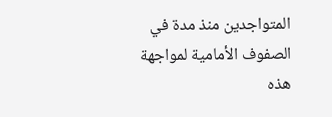المتواجدين منذ مدة في الصفوف الأمامية لمواجهة هذه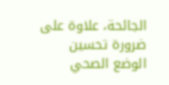الجائحة، علاوة على ضرورة تحسين الوضع الصحي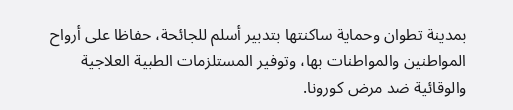بمدينة تطوان وحماية ساكنتها بتدبير أسلم للجائحة، حفاظا على أرواح المواطنين والمواطنات بها، وتوفير المستلزمات الطبية العلاجية والوقائية ضد مرض كورونا.